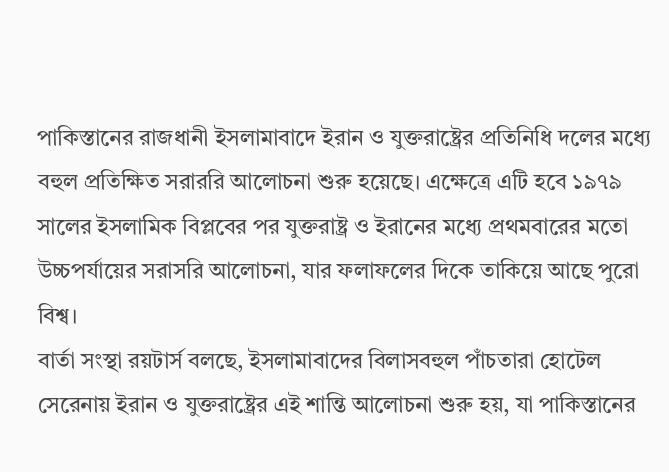পাকিস্তানের রাজধানী ইসলামাবাদে ইরান ও যুক্তরাষ্ট্রের প্রতিনিধি দলের মধ্যে বহুল প্রতিক্ষিত সরাররি আলোচনা শুরু হয়েছে। এক্ষেত্রে এটি হবে ১৯৭৯ সালের ইসলামিক বিপ্লবের পর যুক্তরাষ্ট্র ও ইরানের মধ্যে প্রথমবারের মতো উচ্চপর্যায়ের সরাসরি আলোচনা, যার ফলাফলের দিকে তাকিয়ে আছে পুরো বিশ্ব।
বার্তা সংস্থা রয়টার্স বলছে, ইসলামাবাদের বিলাসবহুল পাঁচতারা হোটেল সেরেনায় ইরান ও যুক্তরাষ্ট্রের এই শান্তি আলোচনা শুরু হয়, যা পাকিস্তানের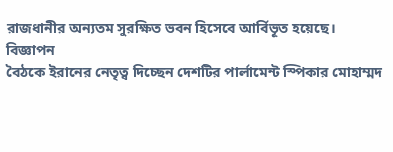রাজধানীর অন্যতম সুরক্ষিত ভবন হিসেবে আর্বিভূত হয়েছে।
বিজ্ঞাপন
বৈঠকে ইরানের নেতৃত্ব দিচ্ছেন দেশটির পার্লামেন্ট স্পিকার মোহাম্মদ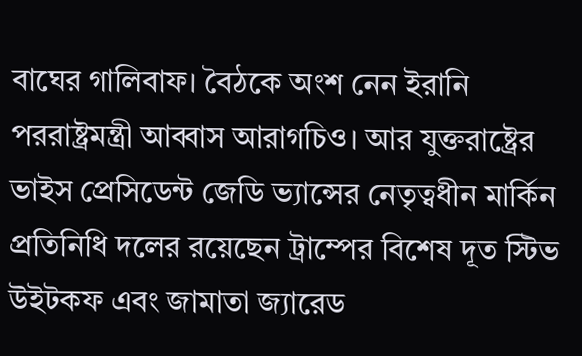বাঘের গালিবাফ। বৈঠকে অংশ নেন ইরানি পররাষ্ট্রমন্ত্রী আব্বাস আরাগচিও। আর যুক্তরাষ্ট্রের ভাইস প্রেসিডেন্ট জেডি ভ্যান্সের নেতৃত্বধীন মার্কিন প্রতিনিধি দলের রয়েছেন ট্রাম্পের বিশেষ দূত স্টিভ উইটকফ এবং জামাতা জ্যারেড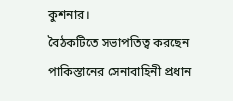কুশনার।
বৈঠকটিতে সভাপতিত্ব করছেন পাকিস্তানের সেনাবাহিনী প্রধান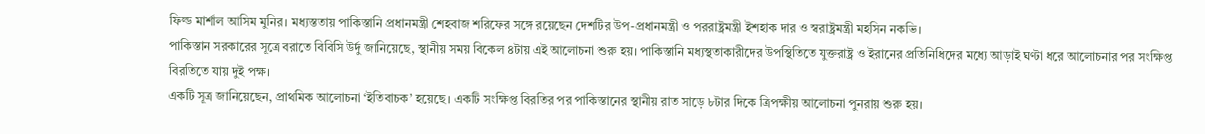ফিল্ড মার্শাল আসিম মুনির। মধ্যস্ততায় পাকিস্তানি প্রধানমন্ত্রী শেহবাজ শরিফের সঙ্গে রয়েছেন দেশটির উপ-প্রধানমন্ত্রী ও পররাষ্ট্রমন্ত্রী ইশহাক দার ও স্বরাষ্ট্রমন্ত্রী মহসিন নকভি।
পাকিস্তান সরকারের সূত্রে বরাতে বিবিসি উর্দু জানিয়েছে, স্থানীয় সময় বিকেল ৪টায় এই আলোচনা শুরু হয়। পাকিস্তানি মধ্যস্থতাকারীদের উপস্থিতিতে যুক্তরাষ্ট্র ও ইরানের প্রতিনিধিদের মধ্যে আড়াই ঘণ্টা ধরে আলোচনার পর সংক্ষিপ্ত বিরতিতে যায় দুই পক্ষ।
একটি সূত্র জানিয়েছেন, প্রাথমিক আলোচনা ‘ইতিবাচক’ হয়েছে। একটি সংক্ষিপ্ত বিরতির পর পাকিস্তানের স্থানীয় রাত সাড়ে ৮টার দিকে ত্রিপক্ষীয় আলোচনা পুনরায় শুরু হয়।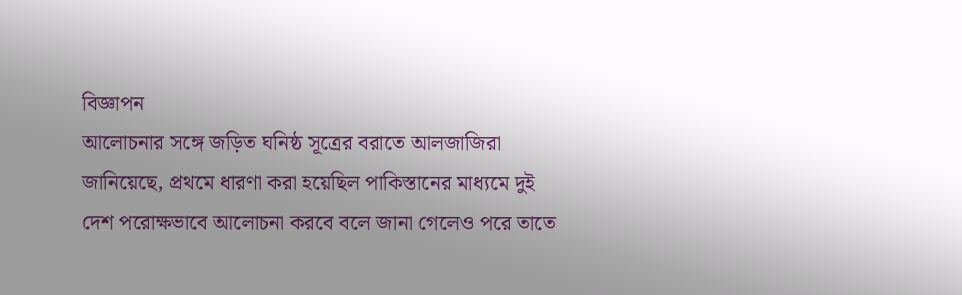বিজ্ঞাপন
আলোচনার সঙ্গে জড়িত ঘনিষ্ঠ সূত্রের বরাতে আলজাজিরা জানিয়েছে, প্রথমে ধারণা করা হয়েছিল পাকিস্তানের মাধ্যমে দুই দেশ পরোক্ষভাবে আলোচনা করবে বলে জানা গেলেও পরে তাতে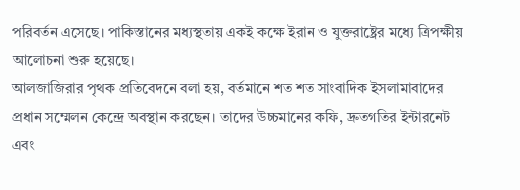পরিবর্তন এসেছে। পাকিস্তানের মধ্যস্থতায় একই কক্ষে ইরান ও যুক্তরাষ্ট্রের মধ্যে ত্রিপক্ষীয় আলোচনা শুরু হয়েছে।
আলজাজিরার পৃথক প্রতিবেদনে বলা হয়, বর্তমানে শত শত সাংবাদিক ইসলামাবাদের প্রধান সম্মেলন কেন্দ্রে অবস্থান করছেন। তাদের উচ্চমানের কফি, দ্রুতগতির ইন্টারনেট এবং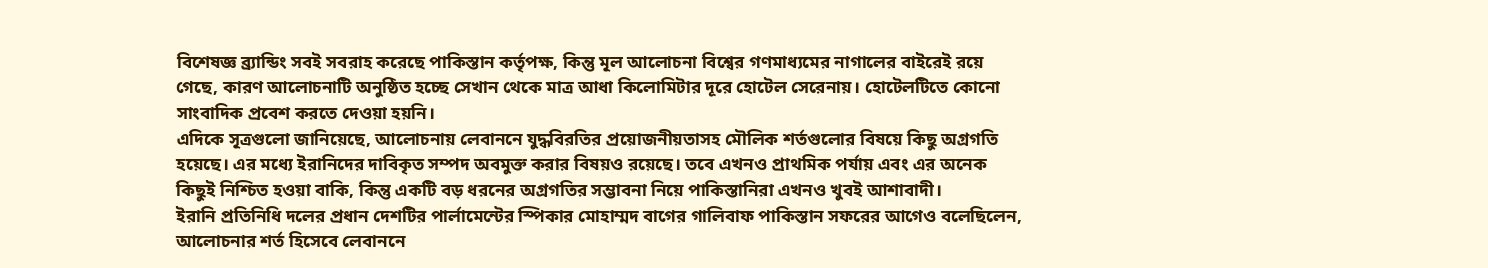বিশেষজ্ঞ ব্র্যান্ডিং সবই সবরাহ করেছে পাকিস্তান কর্তৃপক্ষ, কিন্তু মূল আলোচনা বিশ্বের গণমাধ্যমের নাগালের বাইরেই রয়ে গেছে, কারণ আলোচনাটি অনুষ্ঠিত হচ্ছে সেখান থেকে মাত্র আধা কিলোমিটার দূরে হোটেল সেরেনায়। হোটেলটিতে কোনো সাংবাদিক প্রবেশ করতে দেওয়া হয়নি।
এদিকে সূত্রগুলো জানিয়েছে, আলোচনায় লেবাননে যুদ্ধবিরতির প্রয়োজনীয়তাসহ মৌলিক শর্তগুলোর বিষয়ে কিছু অগ্রগতি হয়েছে। এর মধ্যে ইরানিদের দাবিকৃত সম্পদ অবমুক্ত করার বিষয়ও রয়েছে। তবে এখনও প্রাথমিক পর্যায় এবং এর অনেক কিছুই নিশ্চিত হওয়া বাকি, কিন্তু একটি বড় ধরনের অগ্রগতির সম্ভাবনা নিয়ে পাকিস্তানিরা এখনও খুবই আশাবাদী।
ইরানি প্রতিনিধি দলের প্রধান দেশটির পার্লামেন্টের স্পিকার মোহাম্মদ বাগের গালিবাফ পাকিস্তান সফরের আগেও বলেছিলেন, আলোচনার শর্ত হিসেবে লেবাননে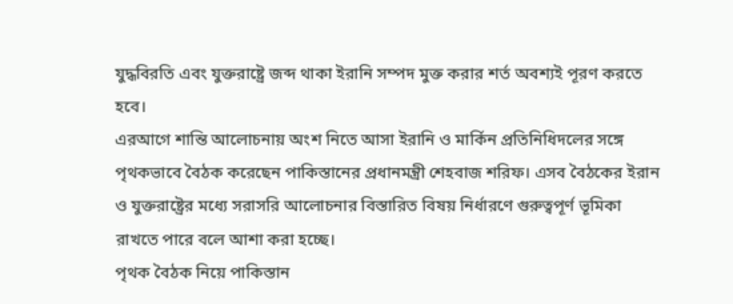যুদ্ধবিরতি এবং যুক্তরাষ্ট্রে জব্দ থাকা ইরানি সম্পদ মুক্ত করার শর্ত অবশ্যই পূরণ করতে হবে।
এরআগে শান্তি আলোচনায় অংশ নিতে আসা ইরানি ও মার্কিন প্রতিনিধিদলের সঙ্গে পৃথকভাবে বৈঠক করেছেন পাকিস্তানের প্রধানমন্ত্রী শেহবাজ শরিফ। এসব বৈঠকের ইরান ও যুক্তরাষ্ট্রের মধ্যে সরাসরি আলোচনার বিস্তারিত বিষয় নির্ধারণে গুরুত্বপূর্ণ ভূমিকা রাখতে পারে বলে আশা করা হচ্ছে।
পৃথক বৈঠক নিয়ে পাকিস্তান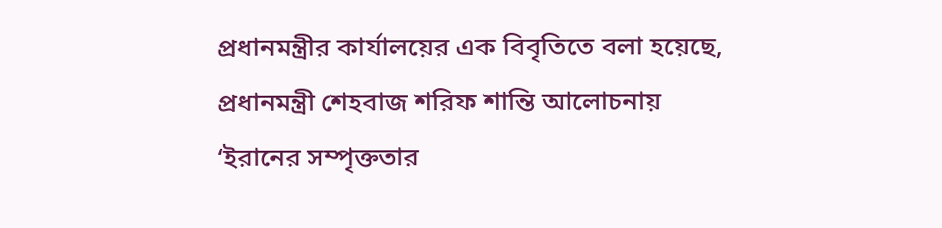প্রধানমন্ত্রীর কার্যালয়ের এক বিবৃতিতে বলা হয়েছে, প্রধানমন্ত্রী শেহবাজ শরিফ শান্তি আলোচনায় ‘ইরানের সম্পৃক্ততার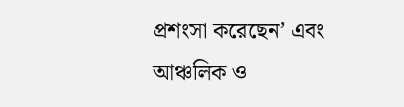প্রশংসা করেছেন’ এবং আঞ্চলিক ও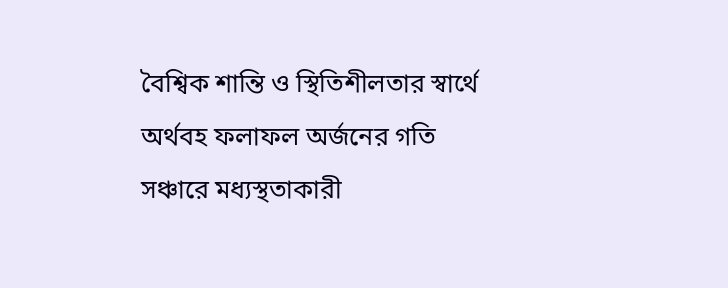বৈশ্বিক শান্তি ও স্থিতিশীলতার স্বার্থে অর্থবহ ফলাফল অর্জনের গতি সঞ্চারে মধ্যস্থতাকারী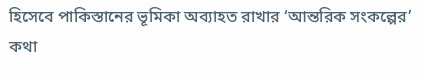হিসেবে পাকিস্তানের ভূমিকা অব্যাহত রাখার ‘আন্তরিক সংকল্পের’ কথা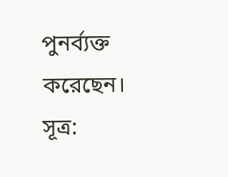পুনর্ব্যক্ত করেছেন।
সূত্র: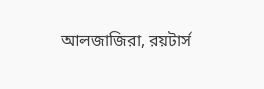আলজাজিরা, রয়টার্স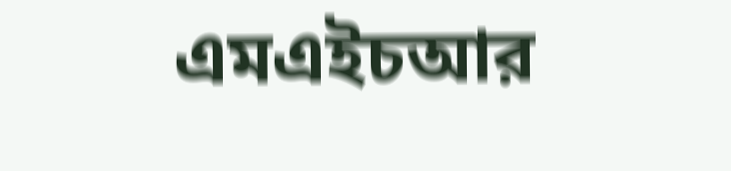এমএইচআর